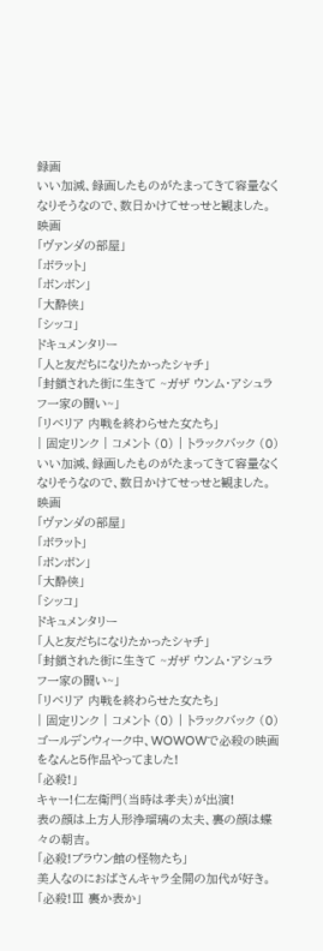録画
いい加減、録画したものがたまってきて容量なくなりそうなので、数日かけてせっせと観ました。
映画
「ヴァンダの部屋」
「ボラット」
「ボンボン」
「大酔侠」
「シッコ」
ドキュメンタリー
「人と友だちになりたかったシャチ」
「封鎖された街に生きて ~ガザ ウンム・アシュラフ一家の闘い~」
「リベリア 内戦を終わらせた女たち」
| 固定リンク | コメント (0) | トラックバック (0)
いい加減、録画したものがたまってきて容量なくなりそうなので、数日かけてせっせと観ました。
映画
「ヴァンダの部屋」
「ボラット」
「ボンボン」
「大酔侠」
「シッコ」
ドキュメンタリー
「人と友だちになりたかったシャチ」
「封鎖された街に生きて ~ガザ ウンム・アシュラフ一家の闘い~」
「リベリア 内戦を終わらせた女たち」
| 固定リンク | コメント (0) | トラックバック (0)
ゴールデンウィーク中、WOWOWで必殺の映画をなんと5作品やってました!
「必殺!」
キャー!仁左衛門(当時は孝夫)が出演!
表の顔は上方人形浄瑠璃の太夫、裏の顔は蝶々の朝吉。
「必殺!ブラウン館の怪物たち」
美人なのにおばさんキャラ全開の加代が好き。
「必殺!Ⅲ 裏か表か」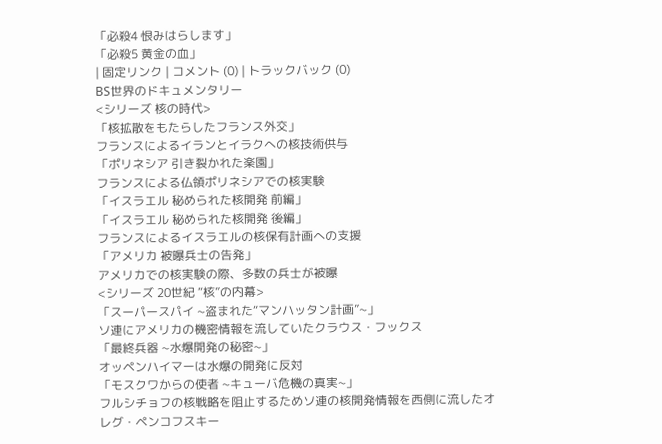「必殺4 恨みはらします」
「必殺5 黄金の血」
| 固定リンク | コメント (0) | トラックバック (0)
BS世界のドキュメンタリー
<シリーズ 核の時代>
「核拡散をもたらしたフランス外交」
フランスによるイランとイラクへの核技術供与
「ポリネシア 引き裂かれた楽園」
フランスによる仏領ポリネシアでの核実験
「イスラエル 秘められた核開発 前編」
「イスラエル 秘められた核開発 後編」
フランスによるイスラエルの核保有計画への支援
「アメリカ 被曝兵士の告発」
アメリカでの核実験の際、多数の兵士が被曝
<シリーズ 20世紀 “核”の内幕>
「スーパースパイ ~盗まれた“マンハッタン計画”~」
ソ連にアメリカの機密情報を流していたクラウス・フックス
「最終兵器 ~水爆開発の秘密~」
オッペンハイマーは水爆の開発に反対
「モスクワからの使者 ~キューバ危機の真実~」
フルシチョフの核戦略を阻止するためソ連の核開発情報を西側に流したオレグ・ペンコフスキー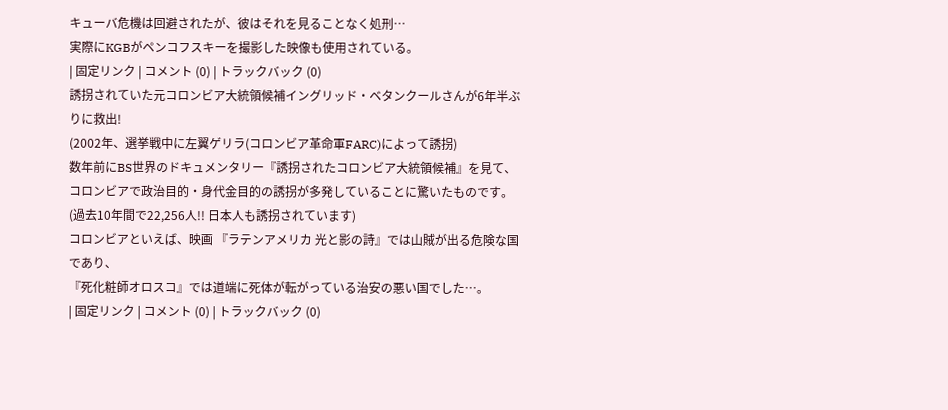キューバ危機は回避されたが、彼はそれを見ることなく処刑…
実際にKGBがペンコフスキーを撮影した映像も使用されている。
| 固定リンク | コメント (0) | トラックバック (0)
誘拐されていた元コロンビア大統領候補イングリッド・ベタンクールさんが6年半ぶりに救出!
(2002年、選挙戦中に左翼ゲリラ(コロンビア革命軍FARC)によって誘拐)
数年前にBS世界のドキュメンタリー『誘拐されたコロンビア大統領候補』を見て、
コロンビアで政治目的・身代金目的の誘拐が多発していることに驚いたものです。
(過去10年間で22,256人!! 日本人も誘拐されています)
コロンビアといえば、映画 『ラテンアメリカ 光と影の詩』では山賊が出る危険な国であり、
『死化粧師オロスコ』では道端に死体が転がっている治安の悪い国でした…。
| 固定リンク | コメント (0) | トラックバック (0)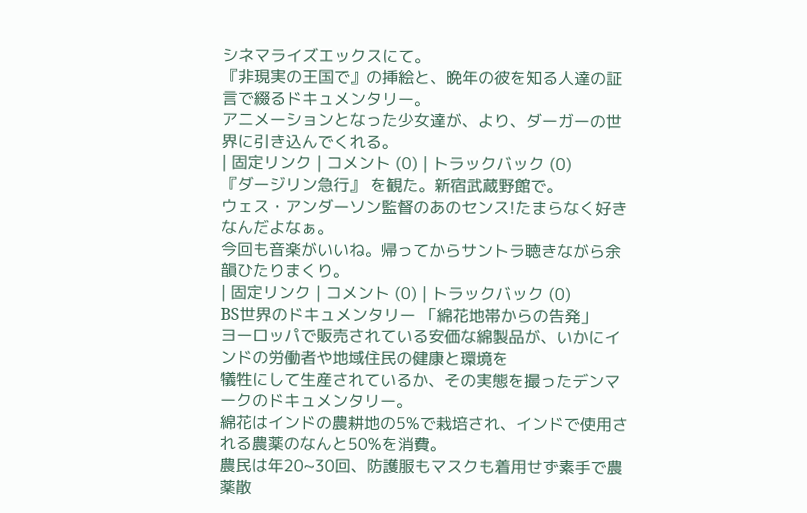シネマライズエックスにて。
『非現実の王国で』の挿絵と、晩年の彼を知る人達の証言で綴るドキュメンタリー。
アニメーションとなった少女達が、より、ダーガーの世界に引き込んでくれる。
| 固定リンク | コメント (0) | トラックバック (0)
『ダージリン急行』 を観た。新宿武蔵野館で。
ウェス・アンダーソン監督のあのセンス!たまらなく好きなんだよなぁ。
今回も音楽がいいね。帰ってからサントラ聴きながら余韻ひたりまくり。
| 固定リンク | コメント (0) | トラックバック (0)
BS世界のドキュメンタリー 「綿花地帯からの告発」
ヨーロッパで販売されている安価な綿製品が、いかにインドの労働者や地域住民の健康と環境を
犠牲にして生産されているか、その実態を撮ったデンマークのドキュメンタリー。
綿花はインドの農耕地の5%で栽培され、インドで使用される農薬のなんと50%を消費。
農民は年20~30回、防護服もマスクも着用せず素手で農薬散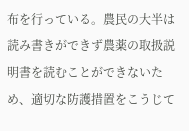布を行っている。農民の大半は読み書きができず農薬の取扱説明書を読むことができないため、適切な防護措置をこうじて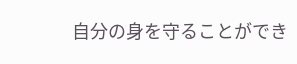自分の身を守ることができ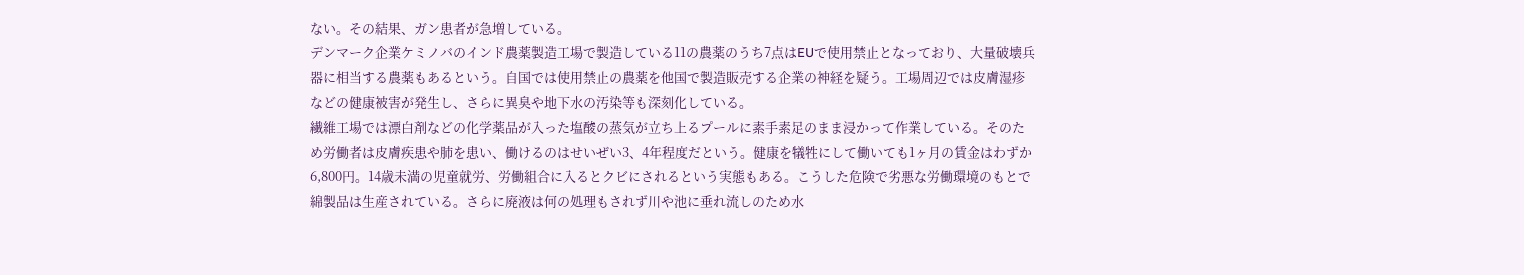ない。その結果、ガン患者が急増している。
デンマーク企業ケミノバのインド農薬製造工場で製造している11の農薬のうち7点はEUで使用禁止となっており、大量破壊兵器に相当する農薬もあるという。自国では使用禁止の農薬を他国で製造販売する企業の神経を疑う。工場周辺では皮膚湿疹などの健康被害が発生し、さらに異臭や地下水の汚染等も深刻化している。
繊維工場では漂白剤などの化学薬品が入った塩酸の蒸気が立ち上るプールに素手素足のまま浸かって作業している。そのため労働者は皮膚疾患や肺を患い、働けるのはせいぜい3、4年程度だという。健康を犠牲にして働いても1ヶ月の賃金はわずか6,800円。14歳未満の児童就労、労働組合に入るとクビにされるという実態もある。こうした危険で劣悪な労働環境のもとで綿製品は生産されている。さらに廃液は何の処理もされず川や池に垂れ流しのため水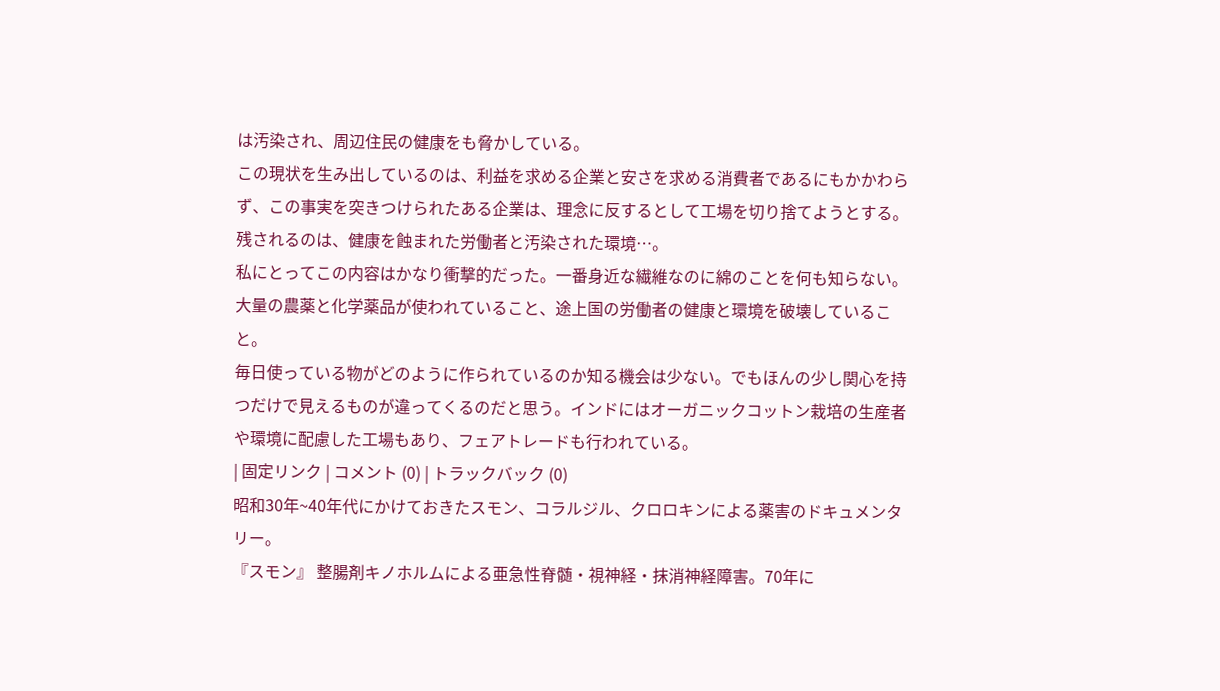は汚染され、周辺住民の健康をも脅かしている。
この現状を生み出しているのは、利益を求める企業と安さを求める消費者であるにもかかわらず、この事実を突きつけられたある企業は、理念に反するとして工場を切り捨てようとする。残されるのは、健康を蝕まれた労働者と汚染された環境…。
私にとってこの内容はかなり衝撃的だった。一番身近な繊維なのに綿のことを何も知らない。
大量の農薬と化学薬品が使われていること、途上国の労働者の健康と環境を破壊していること。
毎日使っている物がどのように作られているのか知る機会は少ない。でもほんの少し関心を持つだけで見えるものが違ってくるのだと思う。インドにはオーガニックコットン栽培の生産者や環境に配慮した工場もあり、フェアトレードも行われている。
| 固定リンク | コメント (0) | トラックバック (0)
昭和30年~40年代にかけておきたスモン、コラルジル、クロロキンによる薬害のドキュメンタリー。
『スモン』 整腸剤キノホルムによる亜急性脊髄・視神経・抹消神経障害。70年に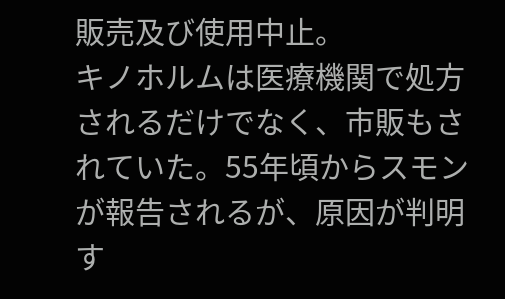販売及び使用中止。
キノホルムは医療機関で処方されるだけでなく、市販もされていた。55年頃からスモンが報告されるが、原因が判明す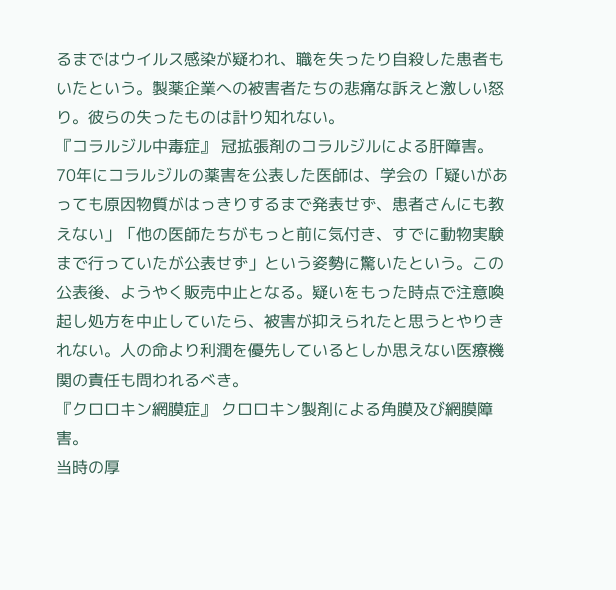るまではウイルス感染が疑われ、職を失ったり自殺した患者もいたという。製薬企業への被害者たちの悲痛な訴えと激しい怒り。彼らの失ったものは計り知れない。
『コラルジル中毒症』 冠拡張剤のコラルジルによる肝障害。
70年にコラルジルの薬害を公表した医師は、学会の「疑いがあっても原因物質がはっきりするまで発表せず、患者さんにも教えない」「他の医師たちがもっと前に気付き、すでに動物実験まで行っていたが公表せず」という姿勢に驚いたという。この公表後、ようやく販売中止となる。疑いをもった時点で注意喚起し処方を中止していたら、被害が抑えられたと思うとやりきれない。人の命より利潤を優先しているとしか思えない医療機関の責任も問われるべき。
『クロロキン網膜症』 クロロキン製剤による角膜及び網膜障害。
当時の厚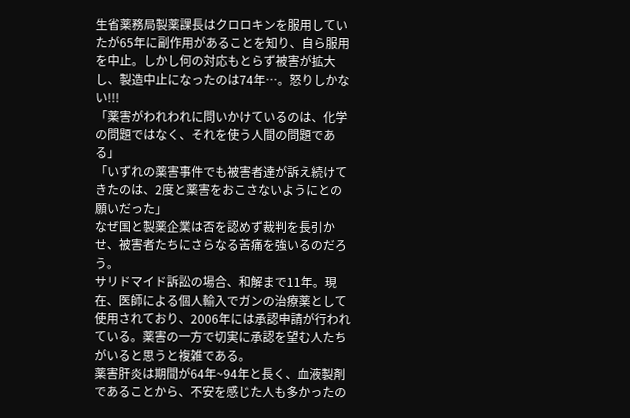生省薬務局製薬課長はクロロキンを服用していたが65年に副作用があることを知り、自ら服用を中止。しかし何の対応もとらず被害が拡大し、製造中止になったのは74年…。怒りしかない!!!
「薬害がわれわれに問いかけているのは、化学の問題ではなく、それを使う人間の問題である」
「いずれの薬害事件でも被害者達が訴え続けてきたのは、2度と薬害をおこさないようにとの
願いだった」
なぜ国と製薬企業は否を認めず裁判を長引かせ、被害者たちにさらなる苦痛を強いるのだろう。
サリドマイド訴訟の場合、和解まで11年。現在、医師による個人輸入でガンの治療薬として使用されており、2006年には承認申請が行われている。薬害の一方で切実に承認を望む人たちがいると思うと複雑である。
薬害肝炎は期間が64年~94年と長く、血液製剤であることから、不安を感じた人も多かったの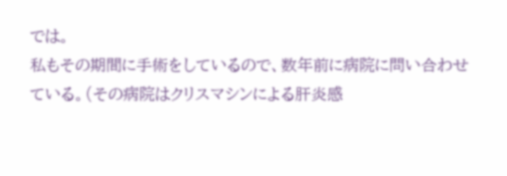では。
私もその期間に手術をしているので、数年前に病院に問い合わせている。(その病院はクリスマシンによる肝炎感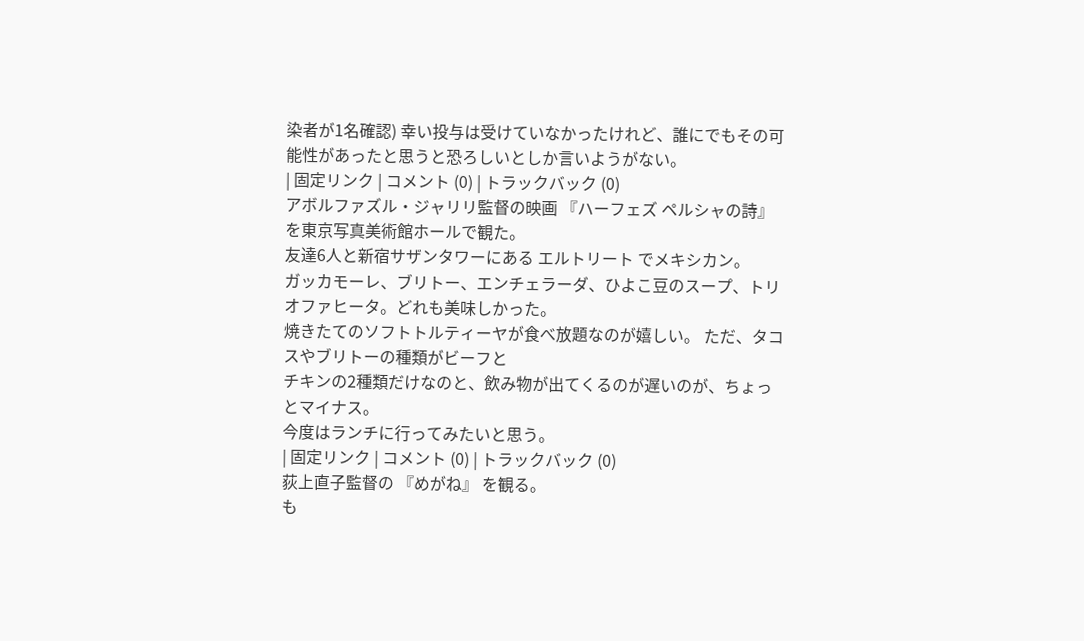染者が1名確認) 幸い投与は受けていなかったけれど、誰にでもその可能性があったと思うと恐ろしいとしか言いようがない。
| 固定リンク | コメント (0) | トラックバック (0)
アボルファズル・ジャリリ監督の映画 『ハーフェズ ペルシャの詩』 を東京写真美術館ホールで観た。
友達6人と新宿サザンタワーにある エルトリート でメキシカン。
ガッカモーレ、ブリトー、エンチェラーダ、ひよこ豆のスープ、トリオファヒータ。どれも美味しかった。
焼きたてのソフトトルティーヤが食べ放題なのが嬉しい。 ただ、タコスやブリトーの種類がビーフと
チキンの2種類だけなのと、飲み物が出てくるのが遅いのが、ちょっとマイナス。
今度はランチに行ってみたいと思う。
| 固定リンク | コメント (0) | トラックバック (0)
荻上直子監督の 『めがね』 を観る。
も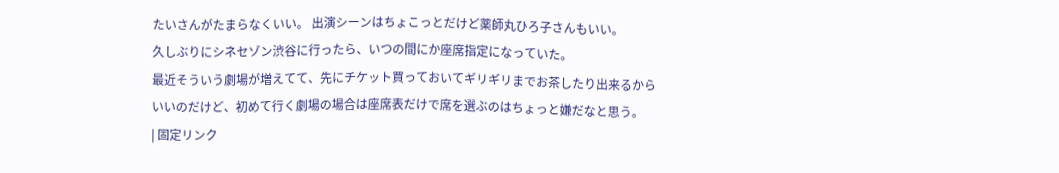たいさんがたまらなくいい。 出演シーンはちょこっとだけど薬師丸ひろ子さんもいい。
久しぶりにシネセゾン渋谷に行ったら、いつの間にか座席指定になっていた。
最近そういう劇場が増えてて、先にチケット買っておいてギリギリまでお茶したり出来るから
いいのだけど、初めて行く劇場の場合は座席表だけで席を選ぶのはちょっと嫌だなと思う。
| 固定リンク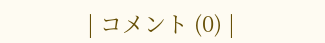| コメント (0) |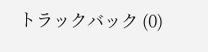トラックバック (0)